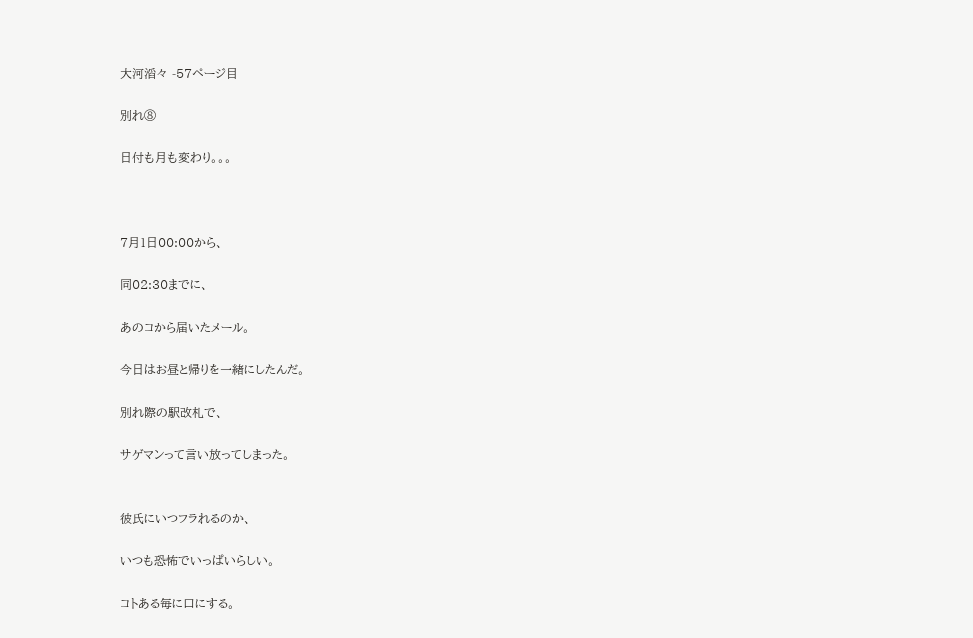大河滔々 -57ページ目

別れ⑧

日付も月も変わり。。。



7月1日00:00から、

同02:30までに、

あのコから届いたメール。

今日はお昼と帰りを一緒にしたんだ。

別れ際の駅改札で、

サゲマンって言い放ってしまった。


彼氏にいつフラれるのか、

いつも恐怖でいっぱいらしい。

コトある毎に口にする。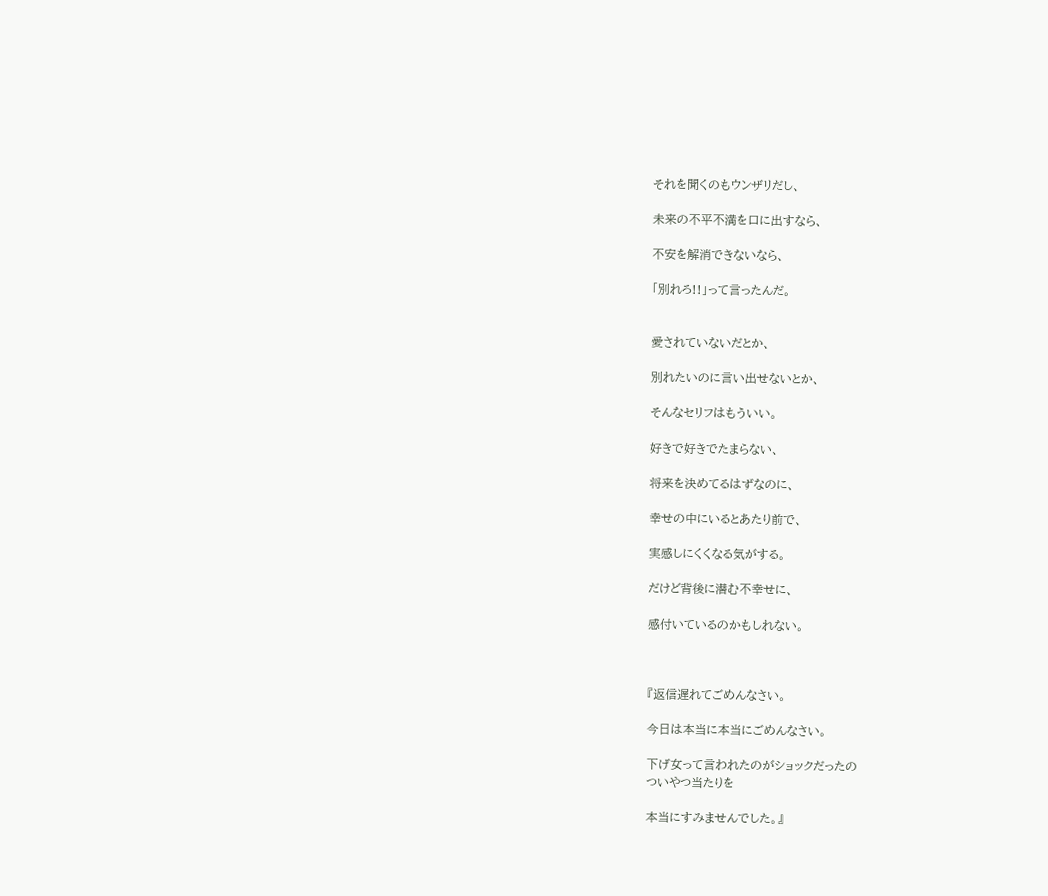それを聞くのもウンザリだし、

未来の不平不満を口に出すなら、

不安を解消できないなら、

「別れろ!!」って言ったんだ。


愛されていないだとか、

別れたいのに言い出せないとか、

そんなセリフはもういい。

好きで好きでたまらない、

将来を決めてるはずなのに、

幸せの中にいるとあたり前で、

実感しにくくなる気がする。

だけど背後に潜む不幸せに、

感付いているのかもしれない。



『返信遅れてごめんなさい。

今日は本当に本当にごめんなさい。

下げ女って言われたのがショックだったの
ついやつ当たりを

本当にすみませんでした。』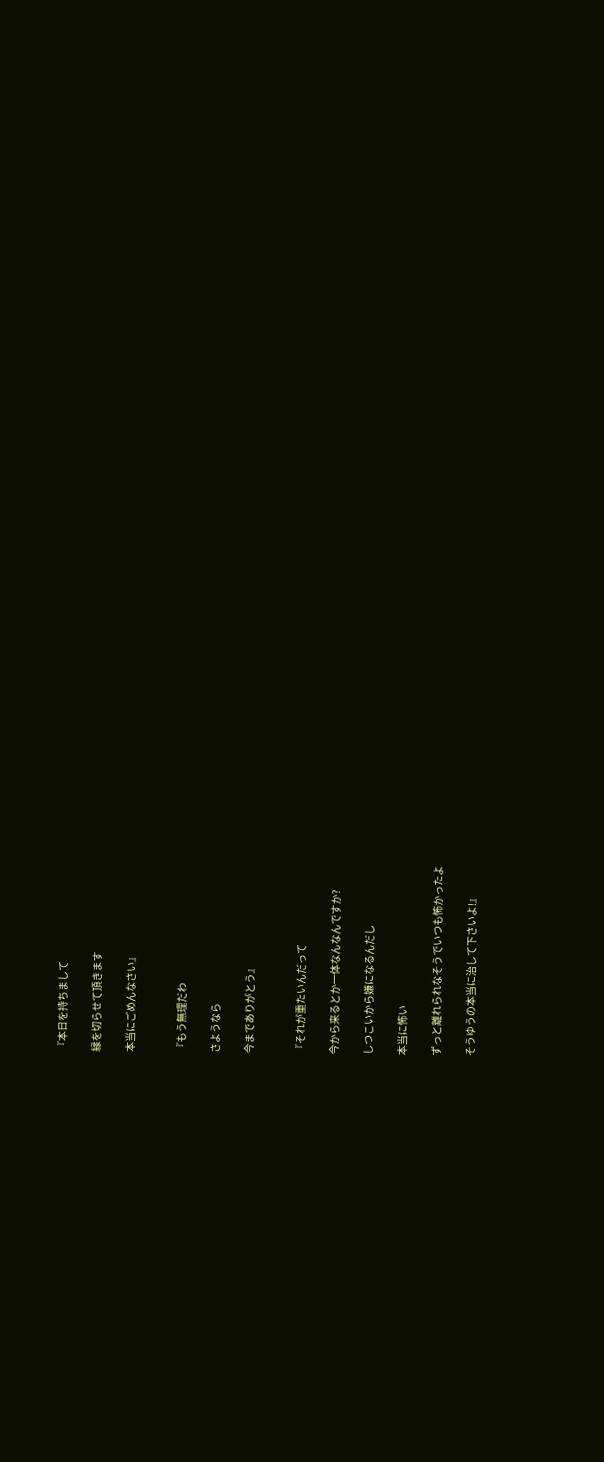『本日を持ちまして

縁を切らせて頂きます

本当にごめんなさい』


『もう無理だわ

さようなら

今までありがとう』


『それが重たいんだって

今から来るとか一体なんなんですか?

しつこいから嫌になるんだし

本当に怖い

ずっと離れられなそうでいつも怖かったよ

そうゆうの本当に治して下さいよ!』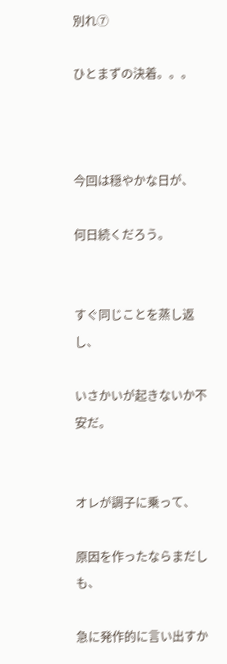別れ⑦

ひとまずの決着。。。



今回は穏やかな日が、

何日続くだろう。


すぐ同じことを蒸し返し、

いさかいが起きないか不安だ。


オレが調子に乗って、

原因を作ったならまだしも、

急に発作的に言い出すか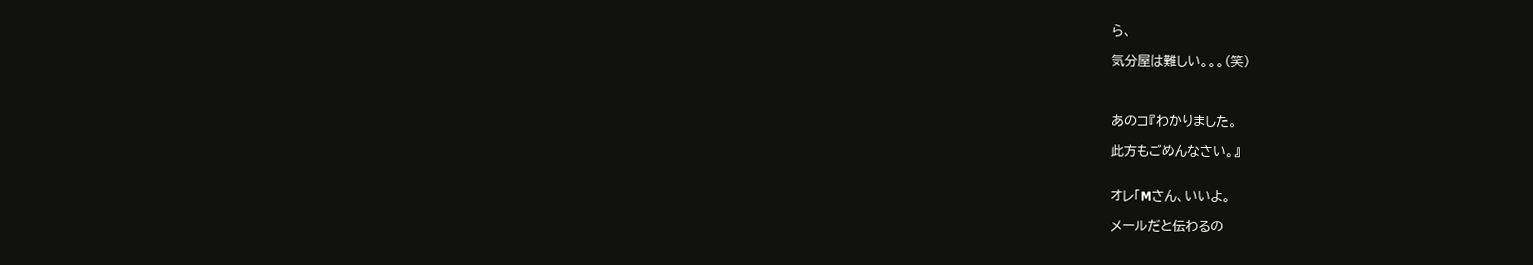ら、

気分屋は難しい。。。(笑)



あのコ『わかりました。

此方もごめんなさい。』


オレ「Mさん、いいよ。

メールだと伝わるの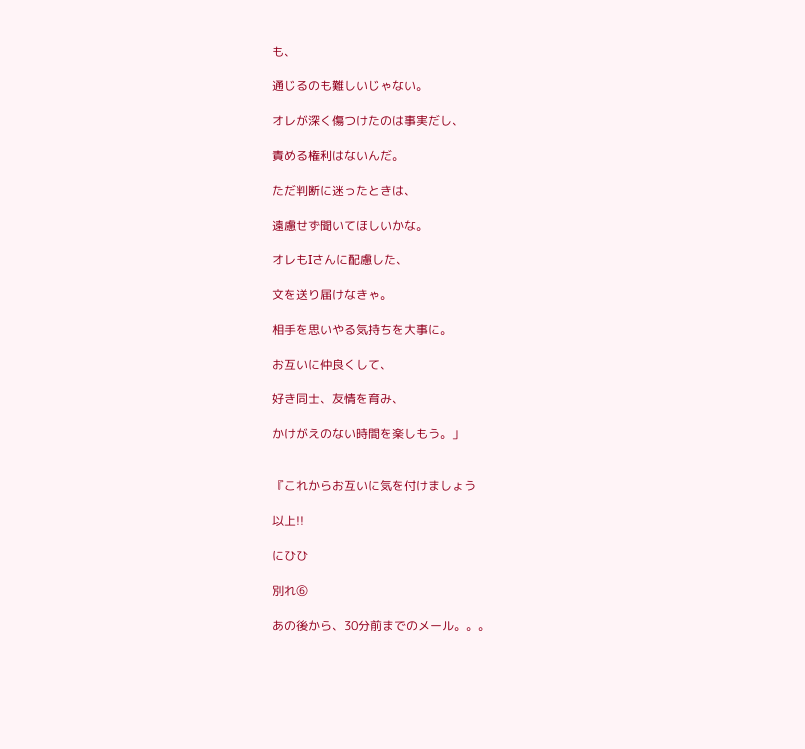も、

通じるのも難しいじゃない。

オレが深く傷つけたのは事実だし、

責める権利はないんだ。

ただ判断に迷ったときは、

遠慮せず聞いてほしいかな。

オレもIさんに配慮した、

文を送り届けなきゃ。

相手を思いやる気持ちを大事に。

お互いに仲良くして、

好き同士、友情を育み、

かけがえのない時間を楽しもう。」


『これからお互いに気を付けましょう

以上!!

にひひ

別れ⑥

あの後から、30分前までのメール。。。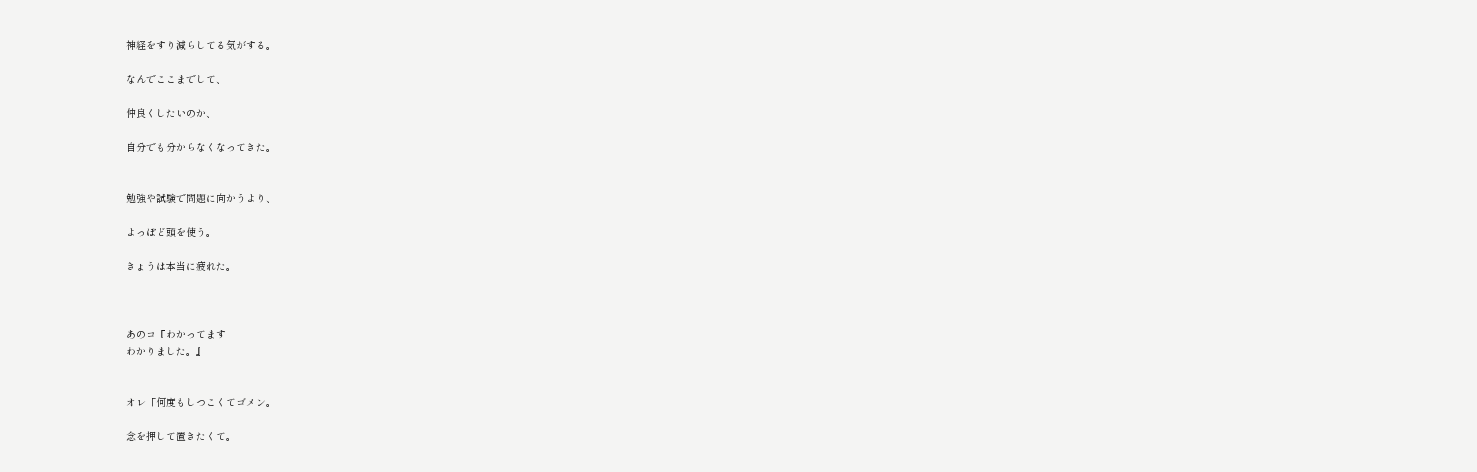神経をすり減らしてる気がする。

なんでここまでして、

仲良くしたいのか、

自分でも分からなくなってきた。


勉強や試験で問題に向かうより、

よっぽど頭を使う。

きょうは本当に疲れた。



あのコ『わかってます
わかりました。』


オレ「何度もしつこくてゴメン。

念を押して置きたくて。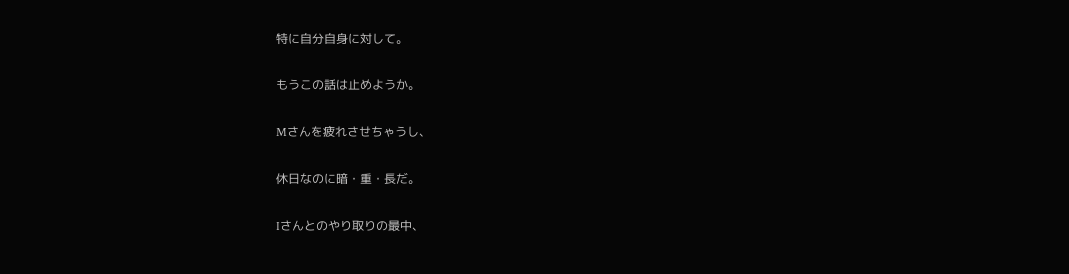特に自分自身に対して。

もうこの話は止めようか。

Mさんを疲れさせちゃうし、

休日なのに暗・重・長だ。

Iさんとのやり取りの最中、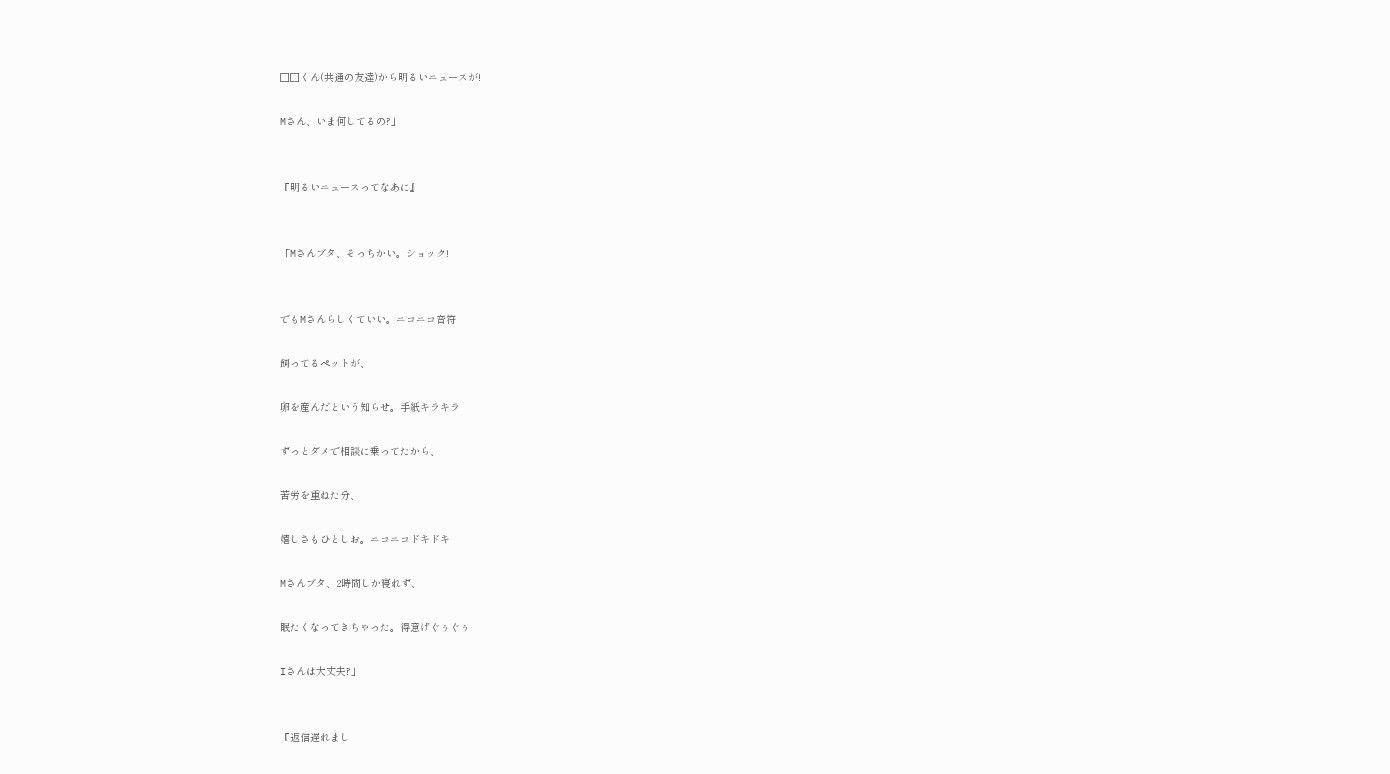□□くん(共通の友達)から明るいニュースが!

Mさん、いま何してるの?」


『明るいニュースってなあに』


「Mさんブタ、そっちかい。ショック!


でもMさんらしくていい。ニコニコ音符

飼ってるペットが、

卵を産んだという知らせ。手紙キラキラ

ずっとダメで相談に乗ってたから、

苦労を重ねた分、

嬉しさもひとしお。ニコニコドキドキ

Mさんブタ、2時間しか寝れず、

眠たくなってきちゃった。得意げぐぅぐぅ

Iさんは大丈夫?」


『返信遅れまし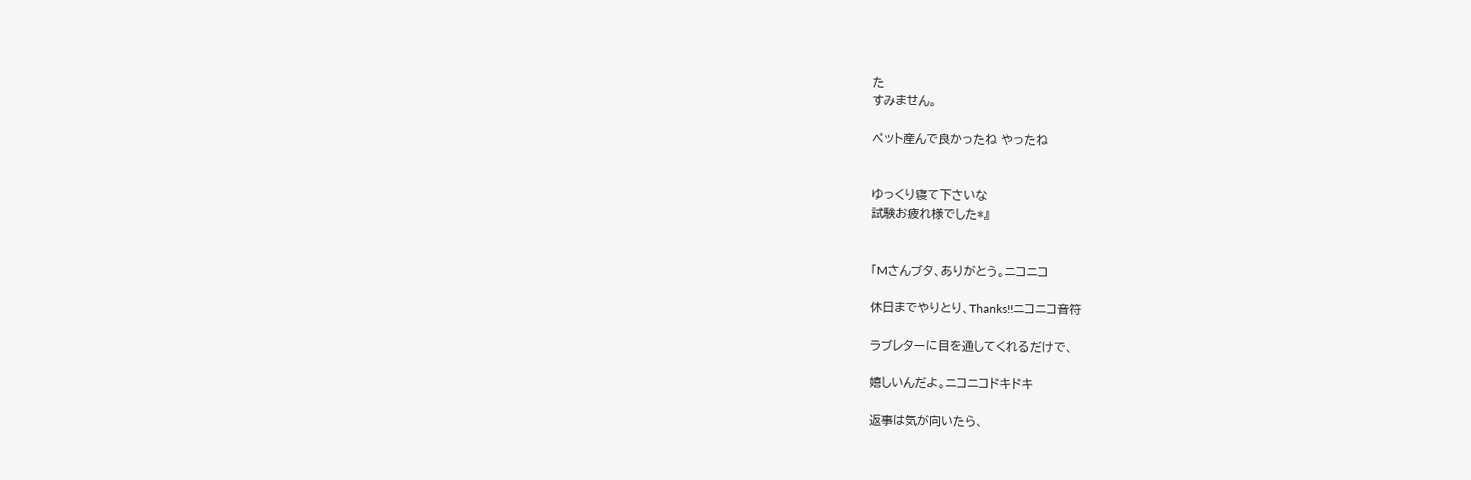た
すみません。

ペット産んで良かったね やったね


ゆっくり寝て下さいな
試験お疲れ様でした*』


「Mさんブタ、ありがとう。ニコニコ

休日までやりとり、Thanks!!ニコニコ音符

ラブレターに目を通してくれるだけで、

嬉しいんだよ。ニコニコドキドキ

返事は気が向いたら、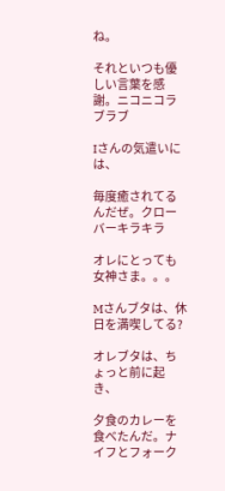ね。

それといつも優しい言葉を感謝。ニコニコラブラブ

Iさんの気遣いには、

毎度癒されてるんだぜ。クローバーキラキラ

オレにとっても女神さま。。。

Mさんブタは、休日を満喫してる?

オレブタは、ちょっと前に起き、

夕食のカレーを食べたんだ。ナイフとフォーク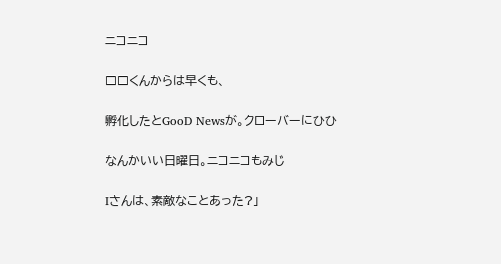ニコニコ

□□くんからは早くも、

孵化したとGooD Newsが。クローバーにひひ

なんかいい日曜日。ニコニコもみじ

Iさんは、素敵なことあった?」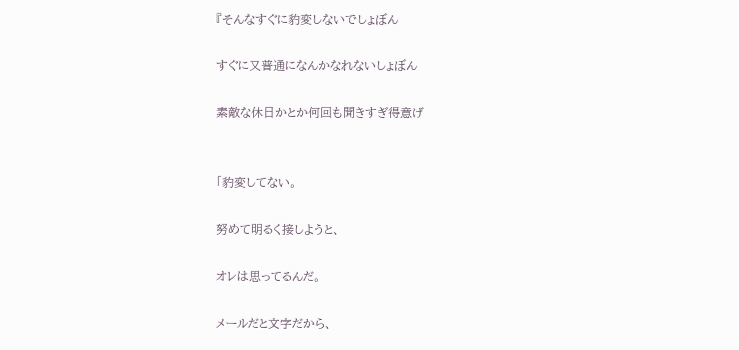『そんなすぐに豹変しないでしょぼん

すぐに又普通になんかなれないしょぼん

素敵な休日かとか何回も聞きすぎ得意げ


「豹変してない。

努めて明るく接しようと、

オレは思ってるんだ。

メールだと文字だから、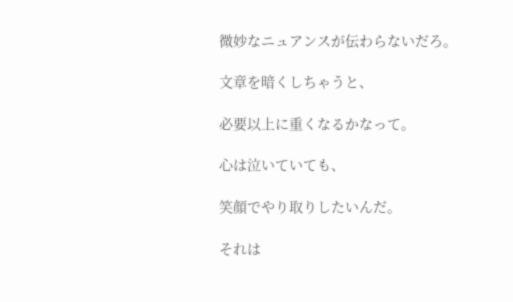微妙なニュアンスが伝わらないだろ。

文章を暗くしちゃうと、

必要以上に重くなるかなって。

心は泣いていても、

笑顔でやり取りしたいんだ。

それは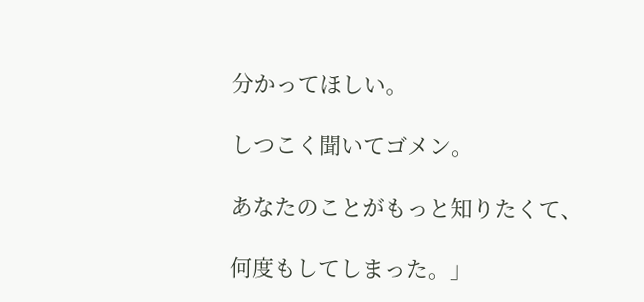分かってほしい。

しつこく聞いてゴメン。

あなたのことがもっと知りたくて、

何度もしてしまった。」